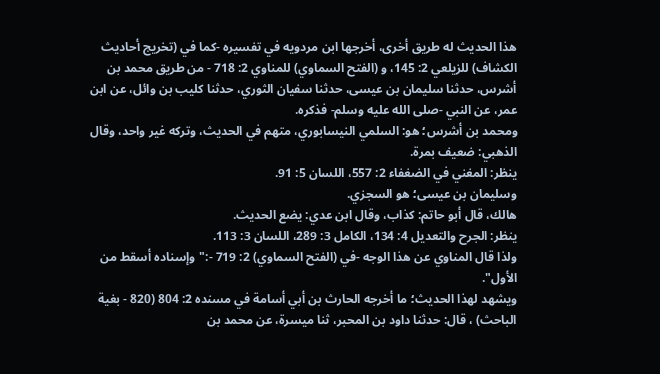هذا الحديث له طريق أخرى، أخرجها ابن مردويه في تفسيره -كما في (تخريج أحاديث الكشاف) للزيلعي 2: 145، و (الفتح السماوي) للمناوي 2: 718 - من طريق محمد بن أشرس، حدثنا سليمان بن عيسى، حدثنا سفيان الثوري، حدثنا كليب بن وائل، عن ابن عمر، عن النبي -صلى الله عليه وسلم- فذكره.
ومحمد بن أشرس؛ هو: السلمي النيسابوري، متهم في الحديث، وتركه غير واحد، وقال الذهبي: ضعيف بمرة.
ينظر: المغني في الضغفاء 2: 557، اللسان 5: 91.
وسليمان بن عيسى؛ هو السجزي.
هالك، قال أبو حاتم: كذاب، وقال ابن عدي: يضع الحديث.
ينظر: الجرح والتعديل 4: 134، الكامل 3: 289، اللسان 3: 113.
ولذا قال المناوي عن هذا الوجه -في (الفتح السماوي) 2: 719 -:"وإسناده أسقط من الأول".
ويشهد لهذا الحديث؛ ما أخرجه الحارث بن أبي أسامة في مسنده 2: 804 (820 - بغية الباحث) ، قال: حدثنا داود بن المحبر، ثنا ميسرة، عن محمد بن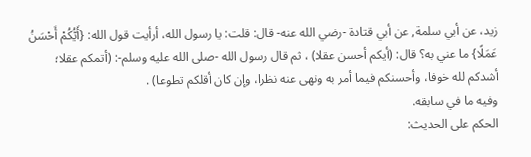زيد، عن أبي سلمة, عن أبي قتادة -رضي الله عنه- قال: قلت: يا رسول الله، أرأيت قول الله: {أَيُّكُمْ أَحْسَنُ عَمَلًا} ما عني به؟ قال: (أيكم أحسن عقلا) ، ثم قال رسول الله -صلى الله عليه وسلم-: (أتمكم عقلا؛ أشدكم لله خوفا، وأحسنكم فيما أمر به ونهى عنه نظرا، وإن كان أقلكم تطوعا) .
وفيه ما في سابقه.
الحكم على الحديث: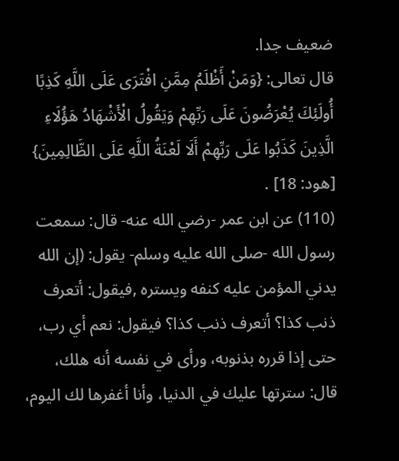ضعيف جدا.
قال تعالى: {وَمَنْ أَظْلَمُ مِمَّنِ افْتَرَى عَلَى اللَّهِ كَذِبًا أُولَئِكَ يُعْرَضُونَ عَلَى رَبِّهِمْ وَيَقُولُ الْأَشْهَادُ هَؤُلَاءِ الَّذِينَ كَذَبُوا عَلَى رَبِّهِمْ أَلَا لَعْنَةُ اللَّهِ عَلَى الظَّالِمِينَ} [هود: 18] .
(110) عن ابن عمر -رضي الله عنه- قال: سمعت رسول الله -صلى الله عليه وسلم- يقول: (إن الله يدني المؤمن عليه كنفه ويستره ,فيقول: أتعرف ذنب كذا؟ أتعرف ذنب كذا؟ فيقول: نعم أي رب، حتى إذا قرره بذنوبه، ورأى في نفسه أنه هلك، قال: سترتها عليك في الدنيا، وأنا أغفرها لك اليوم،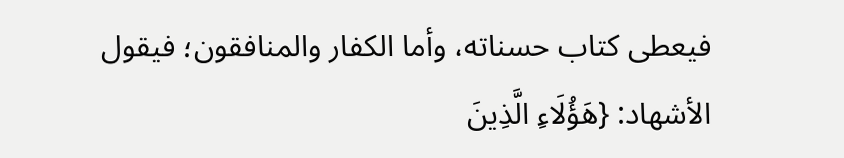فيعطى كتاب حسناته، وأما الكفار والمنافقون؛ فيقول الأشهاد: {هَؤُلَاءِ الَّذِينَ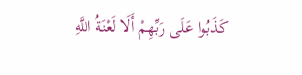كَذَبُوا عَلَى رَبِّهِمْ أَلَا لَعْنَةُ اللَّهِ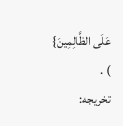عَلَى الظَّالِمِينَ} ) .
تخريجه: